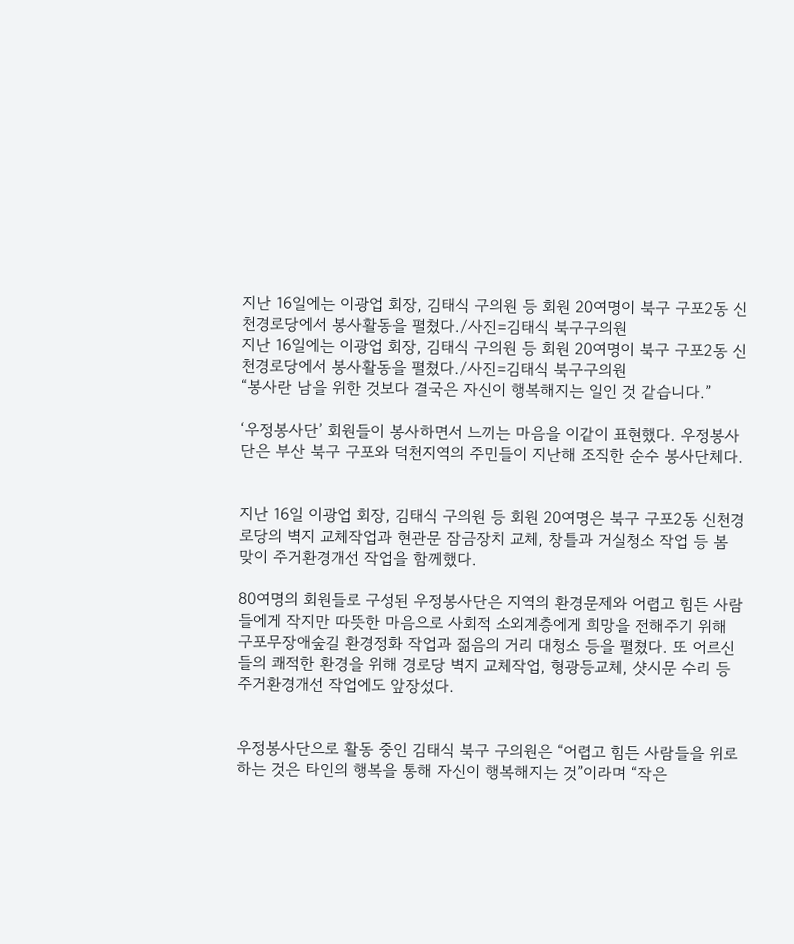지난 16일에는 이광업 회장, 김태식 구의원 등 회원 20여명이 북구 구포2동 신천경로당에서 봉사활동을 펼쳤다./사진=김태식 북구구의원
지난 16일에는 이광업 회장, 김태식 구의원 등 회원 20여명이 북구 구포2동 신천경로당에서 봉사활동을 펼쳤다./사진=김태식 북구구의원
“봉사란 남을 위한 것보다 결국은 자신이 행복해지는 일인 것 같습니다.”

‘우정봉사단’ 회원들이 봉사하면서 느끼는 마음을 이같이 표현했다. 우정봉사단은 부산 북구 구포와 덕천지역의 주민들이 지난해 조직한 순수 봉사단체다.


지난 16일 이광업 회장, 김태식 구의원 등 회원 20여명은 북구 구포2동 신천경로당의 벽지 교체작업과 현관문 잠금장치 교체, 창틀과 거실청소 작업 등 봄 맞이 주거환경개선 작업을 함께했다.

80여명의 회원들로 구성된 우정봉사단은 지역의 환경문제와 어렵고 힘든 사람들에게 작지만 따뜻한 마음으로 사회적 소외계층에게 희망을 전해주기 위해 구포무장애숲길 환경정화 작업과 젊음의 거리 대청소 등을 펼쳤다. 또 어르신들의 쾌적한 환경을 위해 경로당 벽지 교체작업, 형광등교체, 샷시문 수리 등 주거환경개선 작업에도 앞장섰다.


우정봉사단으로 활동 중인 김태식 북구 구의원은 “어렵고 힘든 사람들을 위로하는 것은 타인의 행복을 통해 자신이 행복해지는 것”이라며 “작은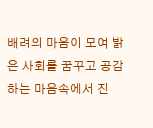배려의 마음이 모여 밝은 사회를 꿈꾸고 공감하는 마음속에서 진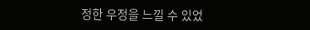정한 우정을 느낄 수 있었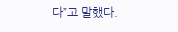다”고 말했다.